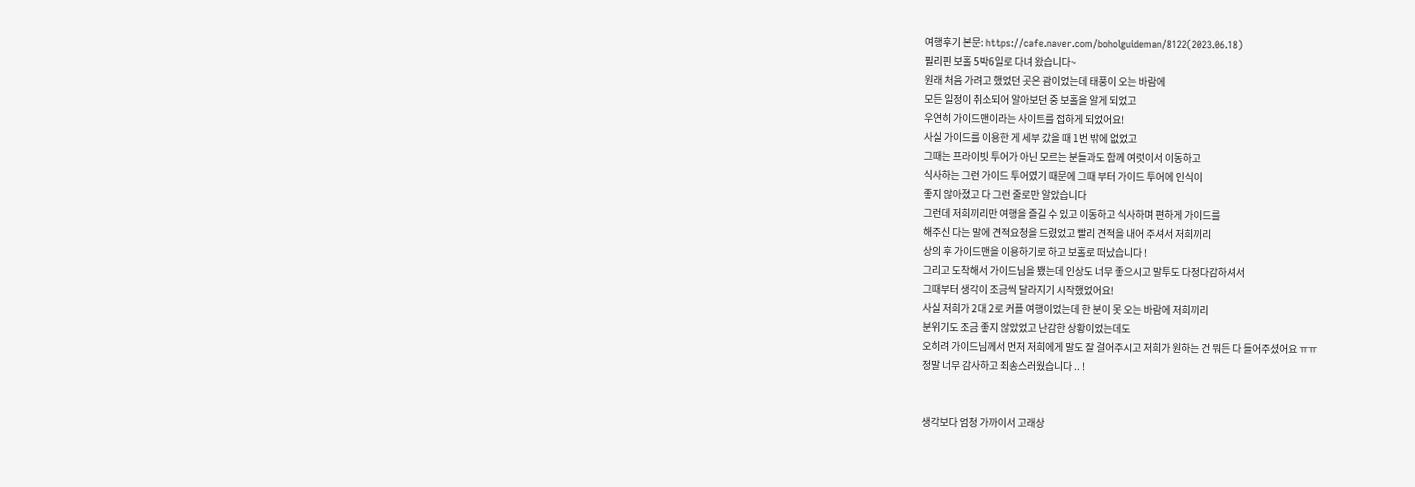여행후기 본문: https://cafe.naver.com/boholguideman/8122(2023.06.18)
필리핀 보홀 5박6일로 다녀 왔습니다~
원래 처음 가려고 했었던 곳은 괌이었는데 태풍이 오는 바람에
모든 일정이 취소되어 알아보던 중 보홀을 알게 되었고
우연히 가이드맨이라는 사이트를 접하게 되었어요!
사실 가이드를 이용한 게 세부 갔을 때 1번 밖에 없었고
그때는 프라이빗 투어가 아닌 모르는 분들과도 함께 여럿이서 이동하고
식사하는 그런 가이드 투어였기 때문에 그때 부터 가이드 투어에 인식이
좋지 않아졌고 다 그런 줄로만 알았습니다
그런데 저희끼리만 여행을 즐길 수 있고 이동하고 식사하며 편하게 가이드를
해주신 다는 말에 견적요청을 드렸었고 빨리 견적을 내어 주셔서 저희끼리
상의 후 가이드맨을 이용하기로 하고 보홀로 떠났습니다 !
그리고 도착해서 가이드님을 뵀는데 인상도 너무 좋으시고 말투도 다정다감하셔서
그때부터 생각이 조금씩 달라지기 시작했었어요!
사실 저희가 2대 2로 커플 여행이었는데 한 분이 못 오는 바람에 저희끼리
분위기도 조금 좋지 않았었고 난감한 상황이었는데도
오히려 가이드님께서 먼저 저희에게 말도 잘 걸어주시고 저희가 원하는 건 뭐든 다 들어주셨어요 ㅠㅠ
정말 너무 감사하고 죄송스러웠습니다 .. !


생각보다 엄청 가까이서 고래상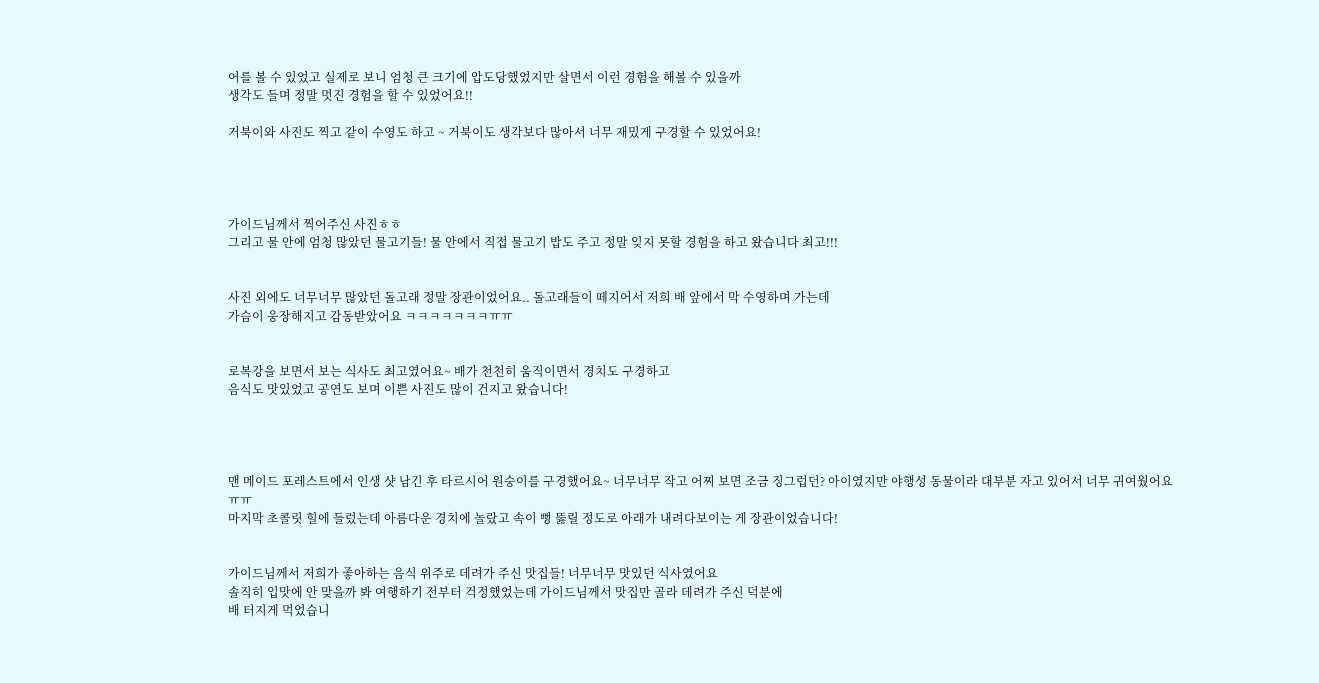어를 볼 수 있었고 실제로 보니 엄청 큰 크기에 압도당했었지만 살면서 이런 경험을 해볼 수 있을까
생각도 들며 정말 멋진 경험을 할 수 있었어요!!

거북이와 사진도 찍고 같이 수영도 하고 ~ 거북이도 생각보다 많아서 너무 재밌게 구경할 수 있었어요!




가이드님께서 찍어주신 사진ㅎㅎ
그리고 물 안에 엄청 많았던 물고기들! 물 안에서 직접 물고기 밥도 주고 정말 잊지 못할 경험을 하고 왔습니다 최고!!!


사진 외에도 너무너무 많았던 돌고래 정말 장관이었어요.. 돌고래들이 떼지어서 저희 배 앞에서 막 수영하며 가는데
가슴이 웅장해지고 감동받았어요 ㅋㅋㅋㅋㅋㅋㅋㅠㅠ


로복강을 보면서 보는 식사도 최고였어요~ 배가 천천히 움직이면서 경치도 구경하고
음식도 맛있었고 공연도 보며 이쁜 사진도 많이 건지고 왔습니다!




맨 메이드 포레스트에서 인생 샷 남긴 후 타르시어 원숭이를 구경했어요~ 너무너무 작고 어찌 보면 조금 징그럽던? 아이였지만 야행성 동물이라 대부분 자고 있어서 너무 귀여웠어요 ㅠㅠ
마지막 초콜릿 힐에 들렀는데 아름다운 경치에 놀랐고 속이 뻥 뚫릴 정도로 아래가 내려다보이는 게 장관이었습니다!


가이드님께서 저희가 좋아하는 음식 위주로 데려가 주신 맛집들! 너무너무 맛있던 식사였어요
솔직히 입맛에 안 맞을까 봐 여행하기 전부터 걱정했었는데 가이드님께서 맛집만 골라 데려가 주신 덕분에
배 터지게 먹었습니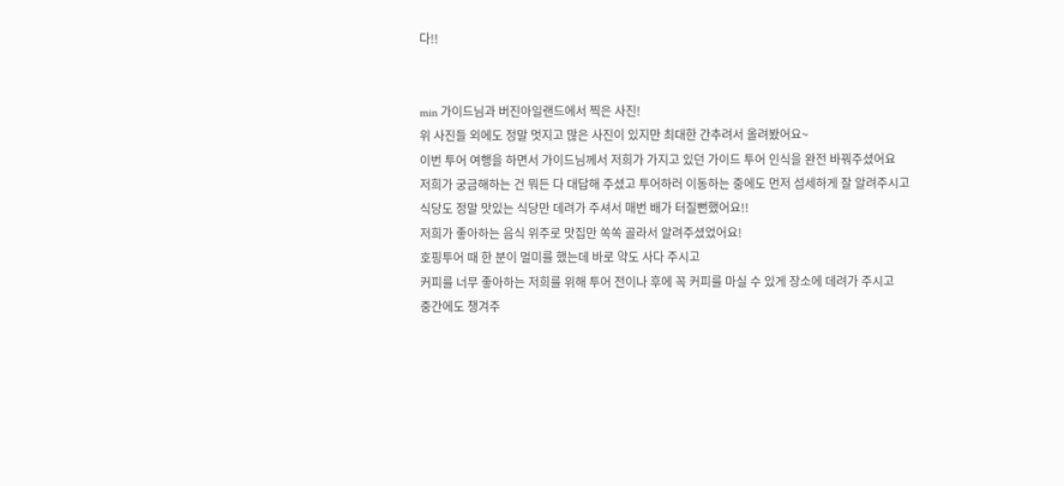다!!


min 가이드님과 버진아일랜드에서 찍은 사진!
위 사진들 외에도 정말 멋지고 많은 사진이 있지만 최대한 간추려서 올려봤어요~
이번 투어 여행을 하면서 가이드님께서 저희가 가지고 있던 가이드 투어 인식을 완전 바꿔주셨어요
저희가 궁금해하는 건 뭐든 다 대답해 주셨고 투어하러 이동하는 중에도 먼저 섬세하게 잘 알려주시고
식당도 정말 맛있는 식당만 데려가 주셔서 매번 배가 터질뻔했어요!!
저희가 좋아하는 음식 위주로 맛집만 쏙쏙 골라서 알려주셨었어요!
호핑투어 때 한 분이 멀미를 했는데 바로 약도 사다 주시고
커피를 너무 좋아하는 저희를 위해 투어 전이나 후에 꼭 커피를 마실 수 있게 장소에 데려가 주시고
중간에도 챙겨주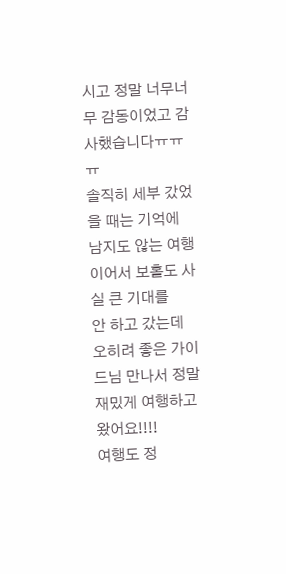시고 정말 너무너무 감동이었고 감사했습니다ㅠㅠㅠ
솔직히 세부 갔었을 때는 기억에 남지도 않는 여행이어서 보홀도 사실 큰 기대를
안 하고 갔는데 오히려 좋은 가이드님 만나서 정말 재밌게 여행하고 왔어요!!!!
여행도 정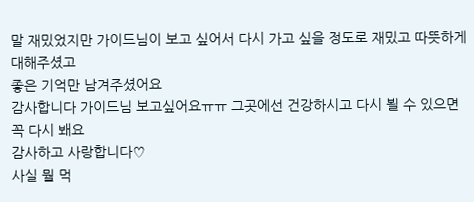말 재밌었지만 가이드님이 보고 싶어서 다시 가고 싶을 정도로 재밌고 따뜻하게 대해주셨고
좋은 기억만 남겨주셨어요
감사합니다 가이드님 보고싶어요ㅠㅠ 그곳에선 건강하시고 다시 뵐 수 있으면 꼭 다시 봬요
감사하고 사랑합니다♡
사실 뭘 먹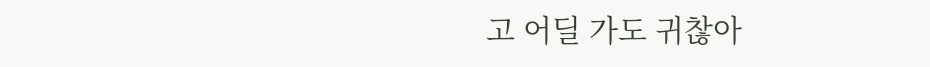고 어딜 가도 귀찮아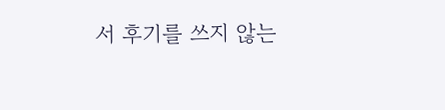서 후기를 쓰지 않는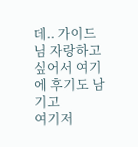데.. 가이드님 자랑하고 싶어서 여기에 후기도 남기고
여기저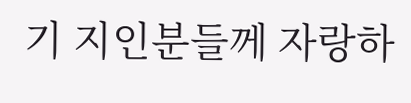기 지인분들께 자랑하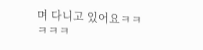며 다니고 있어요ㅋㅋㅋㅋㅋ